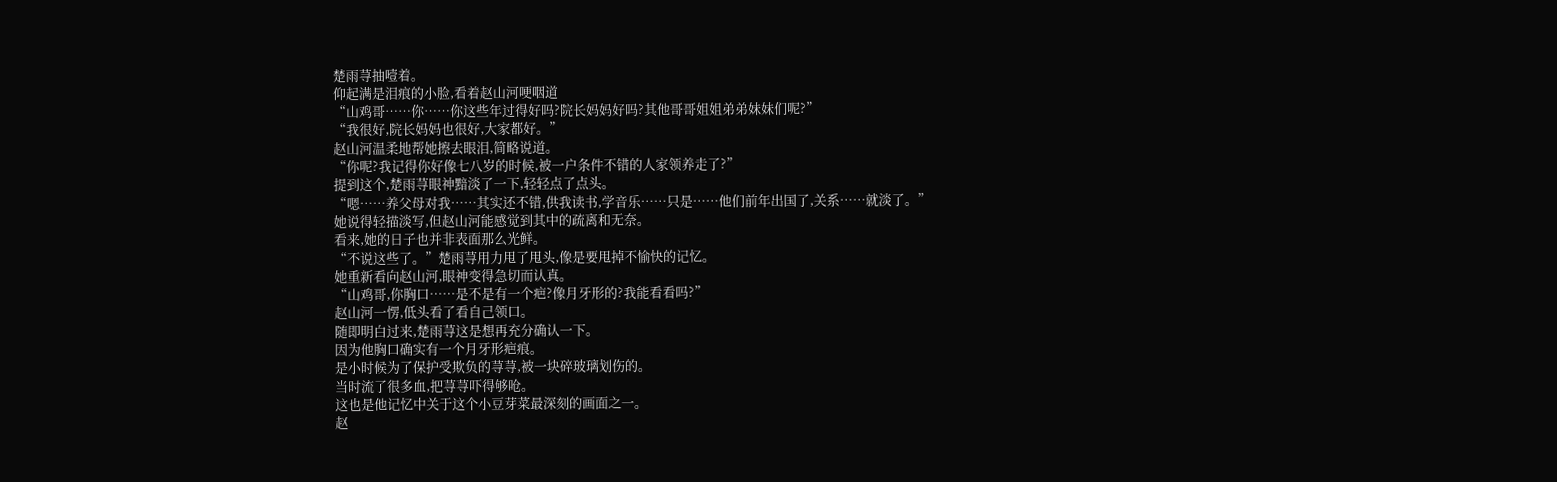楚雨荨抽噎着。
仰起满是泪痕的小脸,看着赵山河哽咽道
“山鸡哥……你……你这些年过得好吗?院长妈妈好吗?其他哥哥姐姐弟弟妹妹们呢?”
“我很好,院长妈妈也很好,大家都好。”
赵山河温柔地帮她擦去眼泪,简略说道。
“你呢?我记得你好像七八岁的时候,被一户条件不错的人家领养走了?”
提到这个,楚雨荨眼神黯淡了一下,轻轻点了点头。
“嗯……养父母对我……其实还不错,供我读书,学音乐……只是……他们前年出国了,关系……就淡了。”
她说得轻描淡写,但赵山河能感觉到其中的疏离和无奈。
看来,她的日子也并非表面那么光鲜。
“不说这些了。”楚雨荨用力甩了甩头,像是要甩掉不愉快的记忆。
她重新看向赵山河,眼神变得急切而认真。
“山鸡哥,你胸口……是不是有一个疤?像月牙形的?我能看看吗?”
赵山河一愣,低头看了看自己领口。
随即明白过来,楚雨荨这是想再充分确认一下。
因为他胸口确实有一个月牙形疤痕。
是小时候为了保护受欺负的荨荨,被一块碎玻璃划伤的。
当时流了很多血,把荨荨吓得够呛。
这也是他记忆中关于这个小豆芽菜最深刻的画面之一。
赵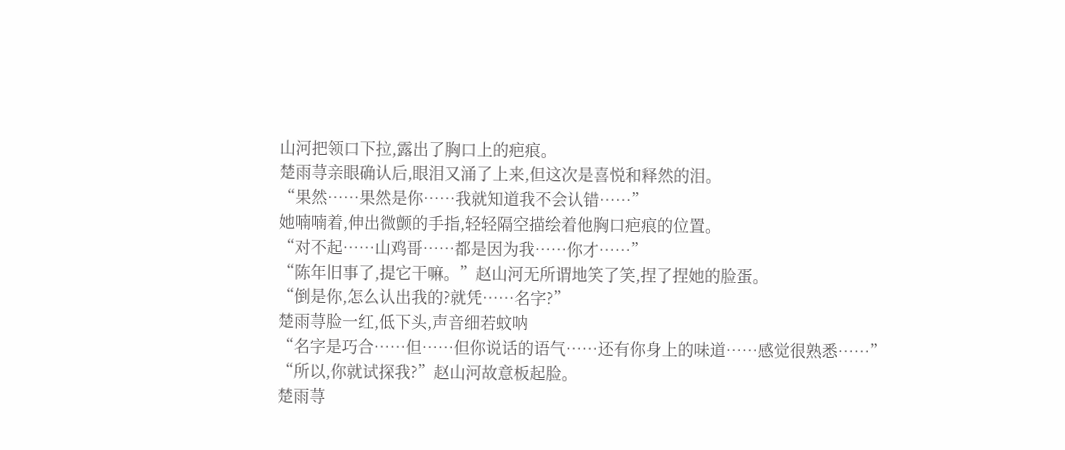山河把领口下拉,露出了胸口上的疤痕。
楚雨荨亲眼确认后,眼泪又涌了上来,但这次是喜悦和释然的泪。
“果然……果然是你……我就知道我不会认错……”
她喃喃着,伸出微颤的手指,轻轻隔空描绘着他胸口疤痕的位置。
“对不起……山鸡哥……都是因为我……你才……”
“陈年旧事了,提它干嘛。”赵山河无所谓地笑了笑,捏了捏她的脸蛋。
“倒是你,怎么认出我的?就凭……名字?”
楚雨荨脸一红,低下头,声音细若蚊呐
“名字是巧合……但……但你说话的语气……还有你身上的味道……感觉很熟悉……”
“所以,你就试探我?”赵山河故意板起脸。
楚雨荨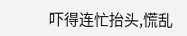吓得连忙抬头,慌乱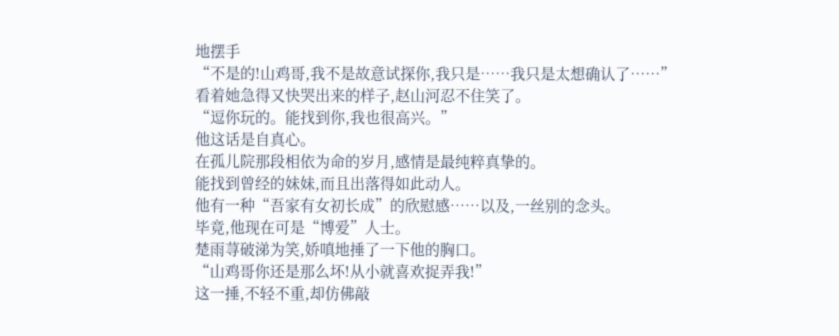地摆手
“不是的!山鸡哥,我不是故意试探你,我只是……我只是太想确认了……”
看着她急得又快哭出来的样子,赵山河忍不住笑了。
“逗你玩的。能找到你,我也很高兴。”
他这话是自真心。
在孤儿院那段相依为命的岁月,感情是最纯粹真挚的。
能找到曾经的妹妹,而且出落得如此动人。
他有一种“吾家有女初长成”的欣慰感……以及,一丝别的念头。
毕竟,他现在可是“博爱”人士。
楚雨荨破涕为笑,娇嗔地捶了一下他的胸口。
“山鸡哥你还是那么坏!从小就喜欢捉弄我!”
这一捶,不轻不重,却仿佛敲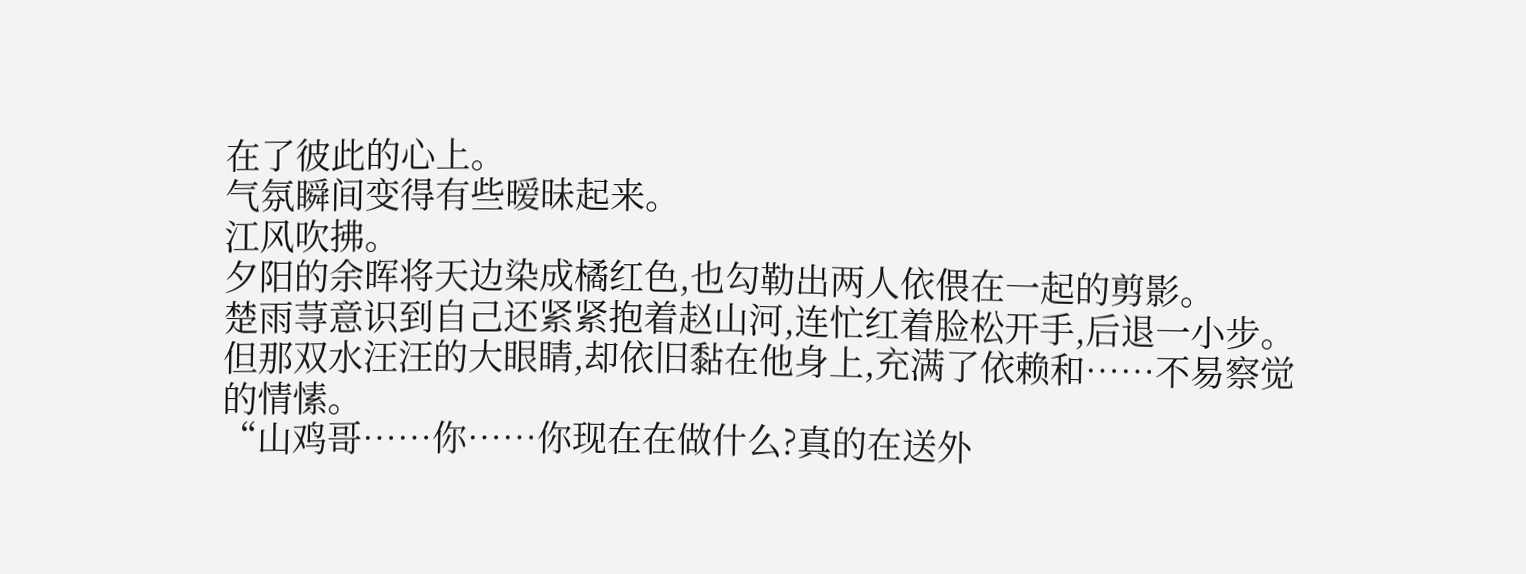在了彼此的心上。
气氛瞬间变得有些暧昧起来。
江风吹拂。
夕阳的余晖将天边染成橘红色,也勾勒出两人依偎在一起的剪影。
楚雨荨意识到自己还紧紧抱着赵山河,连忙红着脸松开手,后退一小步。
但那双水汪汪的大眼睛,却依旧黏在他身上,充满了依赖和……不易察觉的情愫。
“山鸡哥……你……你现在在做什么?真的在送外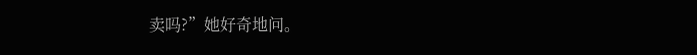卖吗?”她好奇地问。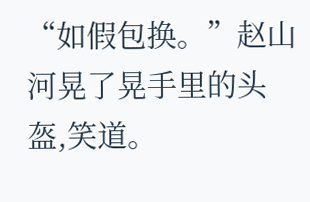“如假包换。”赵山河晃了晃手里的头盔,笑道。